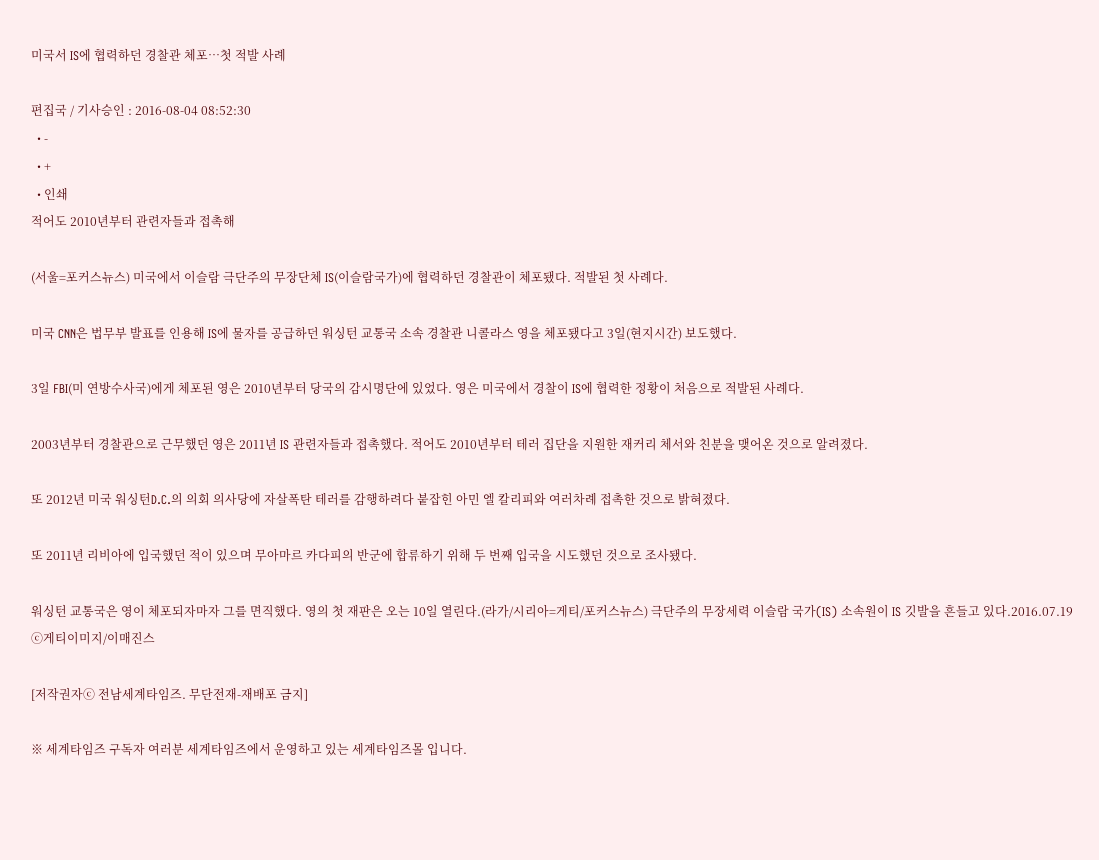미국서 IS에 협력하던 경찰관 체포…첫 적발 사례

편집국 / 기사승인 : 2016-08-04 08:52:30
  • -
  • +
  • 인쇄
적어도 2010년부터 관련자들과 접촉해

(서울=포커스뉴스) 미국에서 이슬람 극단주의 무장단체 IS(이슬람국가)에 협력하던 경찰관이 체포됐다. 적발된 첫 사례다.

미국 CNN은 법무부 발표를 인용해 IS에 물자를 공급하던 워싱턴 교통국 소속 경찰관 니콜라스 영을 체포됐다고 3일(현지시간) 보도했다.

3일 FBI(미 연방수사국)에게 체포된 영은 2010년부터 당국의 감시명단에 있었다. 영은 미국에서 경찰이 IS에 협력한 정황이 처음으로 적발된 사례다.

2003년부터 경찰관으로 근무했던 영은 2011년 IS 관련자들과 접촉했다. 적어도 2010년부터 테러 집단을 지원한 재커리 체서와 친분을 맺어온 것으로 알려졌다.

또 2012년 미국 워싱턴D.C.의 의회 의사당에 자살폭탄 테러를 감행하려다 붙잡힌 아민 엘 칼리피와 여러차례 접촉한 것으로 밝혀졌다.

또 2011년 리비아에 입국했던 적이 있으며 무아마르 카다피의 반군에 합류하기 위해 두 번째 입국을 시도했던 것으로 조사됐다.

워싱턴 교통국은 영이 체포되자마자 그를 면직했다. 영의 첫 재판은 오는 10일 열린다.(라가/시리아=게티/포커스뉴스) 극단주의 무장세력 이슬람 국가(IS) 소속원이 IS 깃발을 흔들고 있다.2016.07.19 ⓒ게티이미지/이매진스

[저작권자ⓒ 전남세계타임즈. 무단전재-재배포 금지]

※ 세계타임즈 구독자 여러분 세계타임즈에서 운영하고 있는 세계타임즈몰 입니다.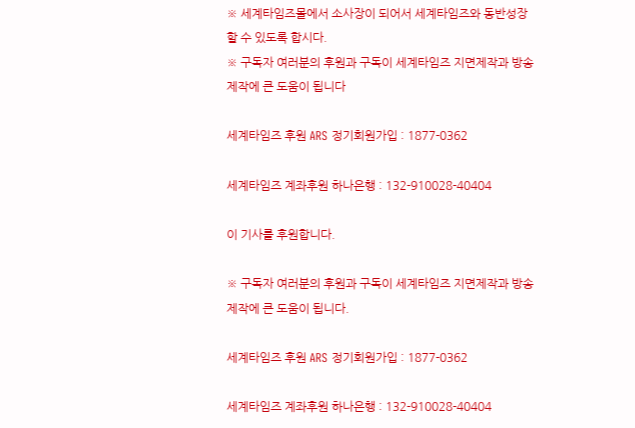※ 세계타임즈몰에서 소사장이 되어서 세계타임즈와 동반성장할 수 있도록 합시다.
※ 구독자 여러분의 후원과 구독이 세계타임즈 지면제작과 방송제작에 큰 도움이 됩니다

세계타임즈 후원 ARS 정기회원가입 : 1877-0362

세계타임즈 계좌후원 하나은행 : 132-910028-40404

이 기사를 후원합니다.

※ 구독자 여러분의 후원과 구독이 세계타임즈 지면제작과 방송제작에 큰 도움이 됩니다.

세계타임즈 후원 ARS 정기회원가입 : 1877-0362

세계타임즈 계좌후원 하나은행 : 132-910028-40404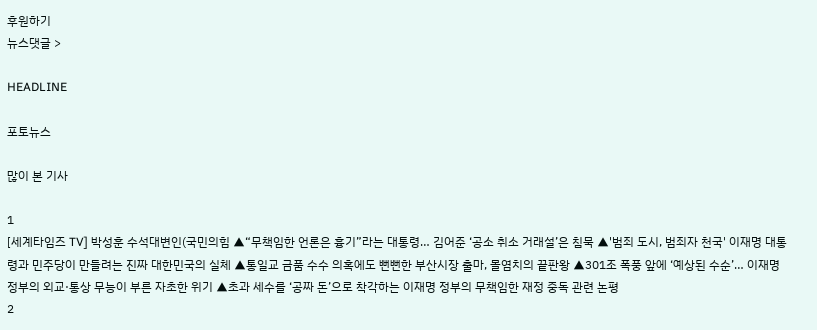후원하기
뉴스댓글 >

HEADLINE

포토뉴스

많이 본 기사

1
[세계타임즈 TV] 박성훈 수석대변인(국민의힘 ▲“무책임한 언론은 흉기”라는 대통령… 김어준 ‘공소 취소 거래설’은 침묵 ▲'범죄 도시, 범죄자 천국' 이재명 대통령과 민주당이 만들려는 진짜 대한민국의 실체 ▲통일교 금품 수수 의혹에도 뻔뻔한 부산시장 출마, 몰염치의 끝판왕 ▲301조 폭풍 앞에 ‘예상된 수순’… 이재명 정부의 외교·통상 무능이 부른 자초한 위기 ▲초과 세수를 ‘공짜 돈’으로 착각하는 이재명 정부의 무책임한 재정 중독 관련 논평
2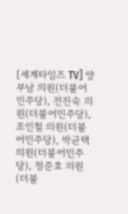[세계타임즈 TV] 양부남 의원(더불어민주당), 전진숙 의원(더불어민주당), 조인철 의원(더불어민주당), 박균택 의원(더불어민주당), 정준호 의원(더불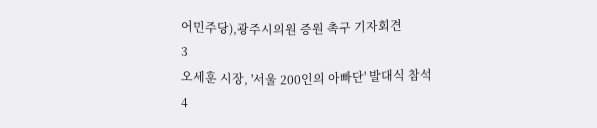어민주당),광주시의원 증원 촉구 기자회견
3
오세훈 시장, '서울 200인의 아빠단' 발대식 참석
4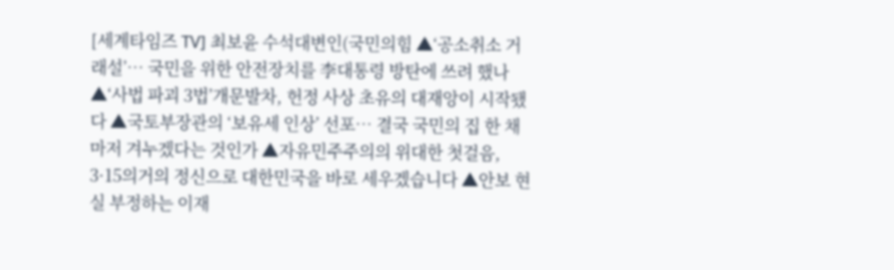[세계타임즈 TV] 최보윤 수석대변인(국민의힘 ▲‘공소취소 거래설’… 국민을 위한 안전장치를 李대통령 방탄에 쓰려 했나 ▲‘사법 파괴 3법’개문발차, 헌정 사상 초유의 대재앙이 시작됐다 ▲국토부장관의 ‘보유세 인상’ 선포… 결국 국민의 집 한 채마저 겨누겠다는 것인가 ▲자유민주주의의 위대한 첫걸음, 3·15의거의 정신으로 대한민국을 바로 세우겠습니다 ▲안보 현실 부정하는 이재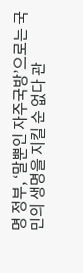명 정부, ‘말뿐인 자주국방’으로는 국민의 생명을 지킬 순 없다 관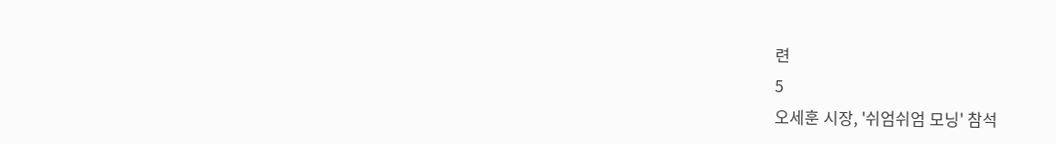련
5
오세훈 시장, '쉬엄쉬엄 모닝' 참석